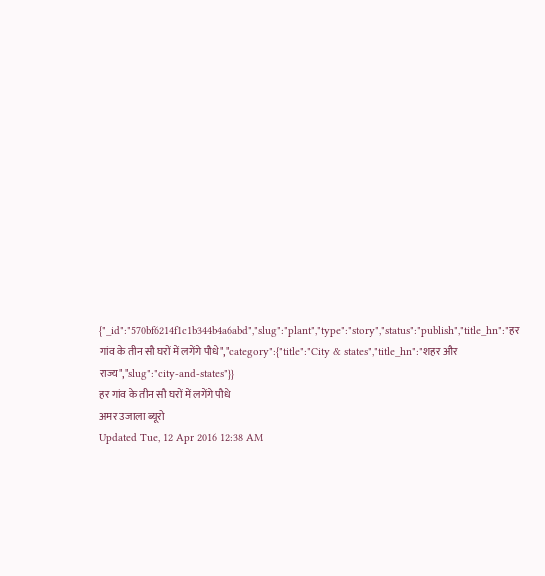{"_id":"570bf6214f1c1b344b4a6abd","slug":"plant","type":"story","status":"publish","title_hn":"हर गांव के तीन सौ घरों में लगेंगे पौधे","category":{"title":"City & states","title_hn":"शहर और राज्य","slug":"city-and-states"}}
हर गांव के तीन सौ घरों में लगेंगे पौधे
अमर उजाला ब्यूरो
Updated Tue, 12 Apr 2016 12:38 AM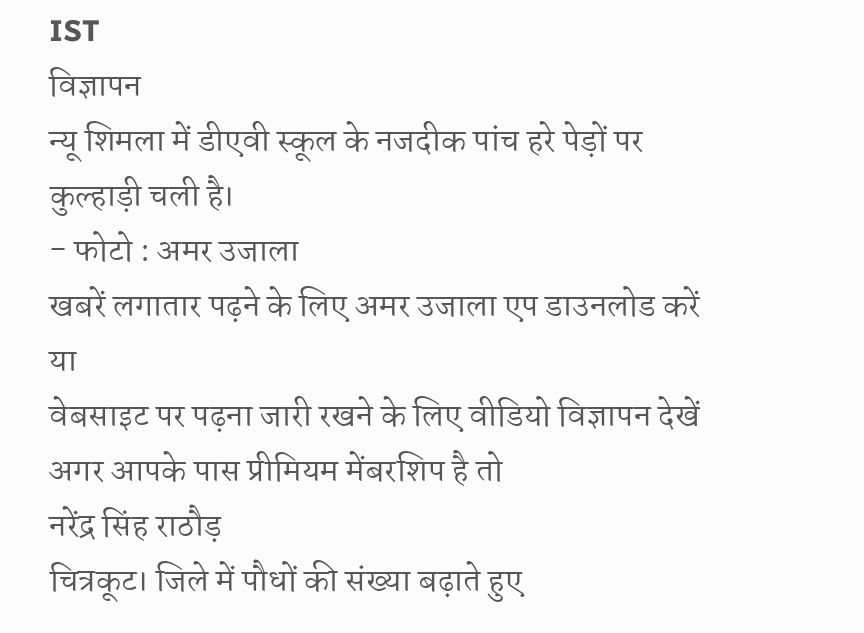IST
विज्ञापन
न्यू शिमला में डीएवी स्कूल के नजदीक पांच हरे पेड़ों पर कुल्हाड़ी चली है।
- फोटो : अमर उजाला
खबरें लगातार पढ़ने के लिए अमर उजाला एप डाउनलोड करें
या
वेबसाइट पर पढ़ना जारी रखने के लिए वीडियो विज्ञापन देखें
अगर आपके पास प्रीमियम मेंबरशिप है तो
नरेंद्र सिंह राठौड़
चित्रकूट। जिले में पौधों की संख्या बढ़ाते हुए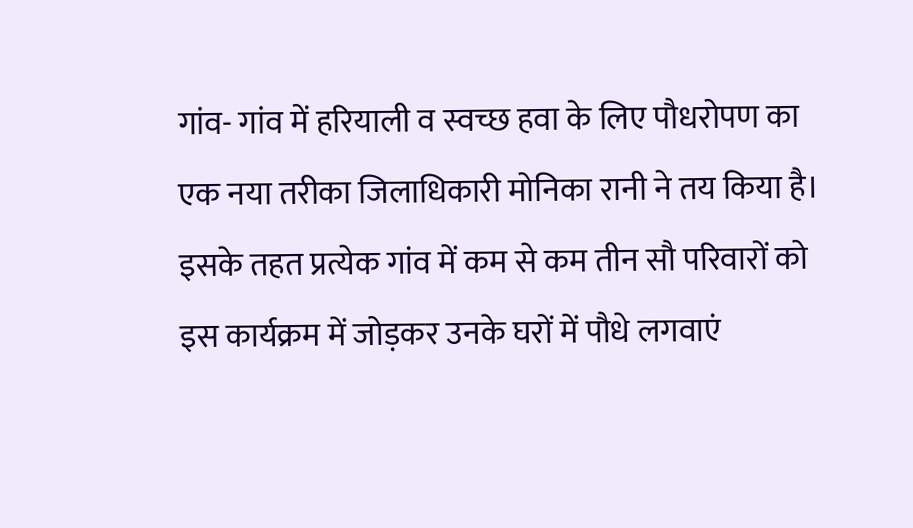गांव- गांव में हरियाली व स्वच्छ हवा के लिए पौधरोपण का एक नया तरीका जिलाधिकारी मोनिका रानी ने तय किया है। इसके तहत प्रत्येक गांव में कम से कम तीन सौ परिवारों को इस कार्यक्रम में जोड़कर उनके घरों में पौधे लगवाएं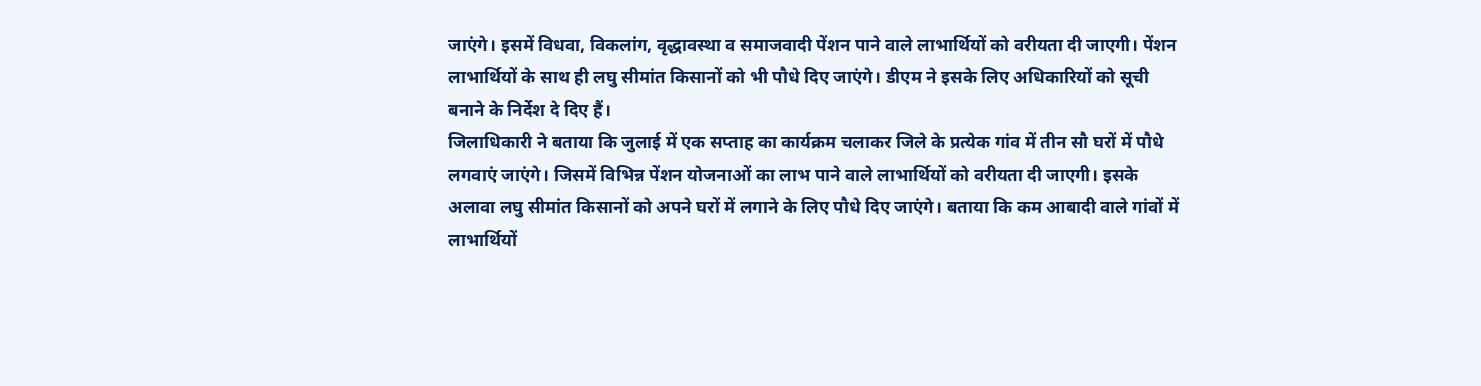जाएंगे। इसमें विधवा, विकलांग, वृद्धावस्था व समाजवादी पेंशन पाने वाले लाभार्थियों को वरीयता दी जाएगी। पेंशन लाभार्थियों के साथ ही लघु सीमांत किसानों को भी पौधे दिए जाएंगे। डीएम ने इसके लिए अधिकारियों को सूची बनाने के निर्देश दे दिए हैं।
जिलाधिकारी ने बताया कि जुलाई में एक सप्ताह का कार्यक्रम चलाकर जिले के प्रत्येक गांव में तीन सौ घरों में पौधे लगवाएं जाएंगे। जिसमें विभिन्न पेंशन योजनाओं का लाभ पाने वाले लाभार्थियों को वरीयता दी जाएगी। इसके अलावा लघु सीमांत किसानों को अपने घरों में लगाने के लिए पौधे दिए जाएंगे। बताया कि कम आबादी वाले गांवों में लाभार्थियों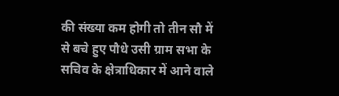की संख्या कम होगी तो तीन सौ में से बचे हुए पौधे उसी ग्राम सभा के सचिव के क्षेत्राधिकार में आने वाले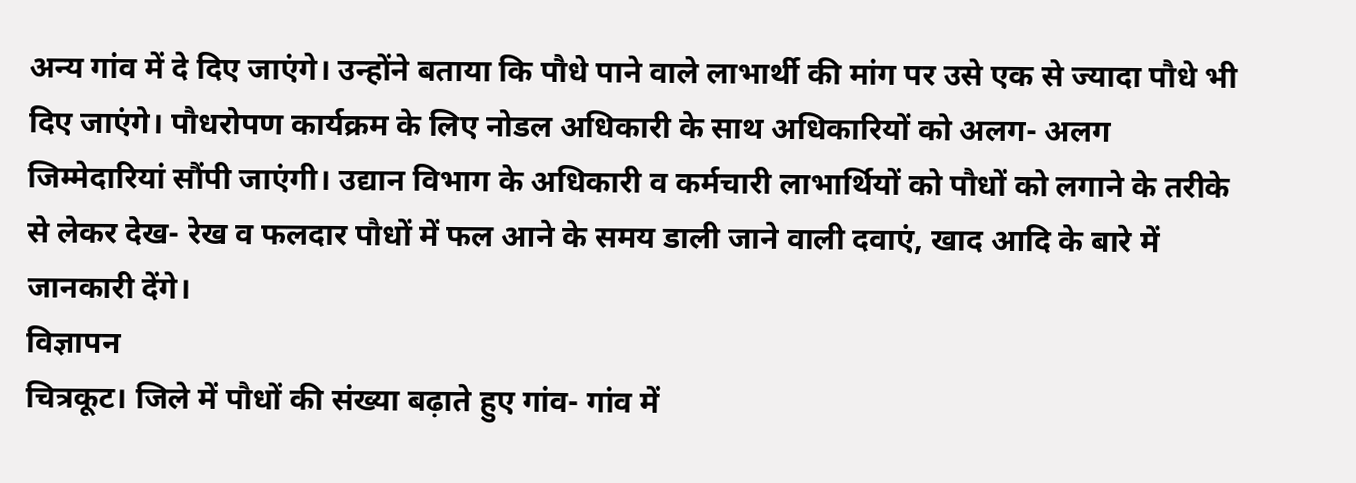अन्य गांव में दे दिए जाएंगे। उन्होंने बताया कि पौधे पाने वाले लाभार्थी की मांग पर उसे एक से ज्यादा पौधे भी दिए जाएंगे। पौधरोपण कार्यक्रम के लिए नोडल अधिकारी के साथ अधिकारियों को अलग- अलग जिम्मेदारियां सौंपी जाएंगी। उद्यान विभाग के अधिकारी व कर्मचारी लाभार्थियों को पौधों को लगाने के तरीके से लेकर देख- रेख व फलदार पौधों में फल आने के समय डाली जाने वाली दवाएं, खाद आदि के बारे में जानकारी देंगे।
विज्ञापन
चित्रकूट। जिले में पौधों की संख्या बढ़ाते हुए गांव- गांव में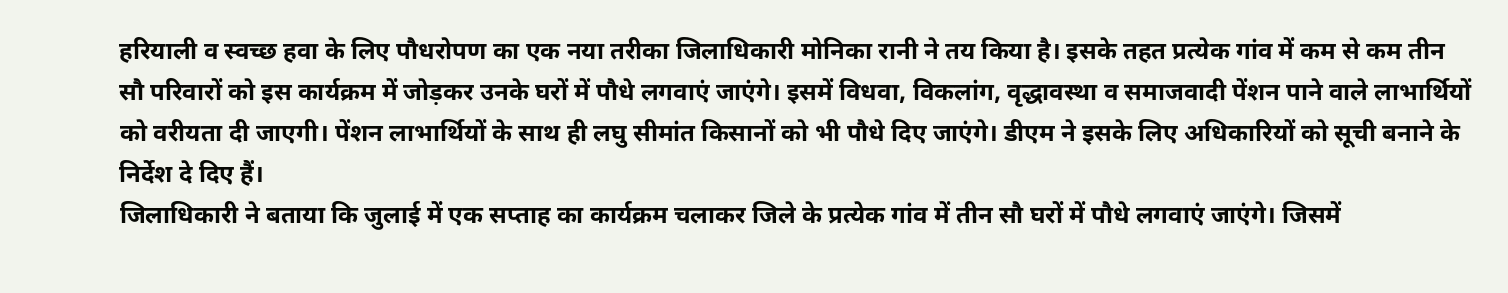हरियाली व स्वच्छ हवा के लिए पौधरोपण का एक नया तरीका जिलाधिकारी मोनिका रानी ने तय किया है। इसके तहत प्रत्येक गांव में कम से कम तीन सौ परिवारों को इस कार्यक्रम में जोड़कर उनके घरों में पौधे लगवाएं जाएंगे। इसमें विधवा, विकलांग, वृद्धावस्था व समाजवादी पेंशन पाने वाले लाभार्थियों को वरीयता दी जाएगी। पेंशन लाभार्थियों के साथ ही लघु सीमांत किसानों को भी पौधे दिए जाएंगे। डीएम ने इसके लिए अधिकारियों को सूची बनाने के निर्देश दे दिए हैं।
जिलाधिकारी ने बताया कि जुलाई में एक सप्ताह का कार्यक्रम चलाकर जिले के प्रत्येक गांव में तीन सौ घरों में पौधे लगवाएं जाएंगे। जिसमें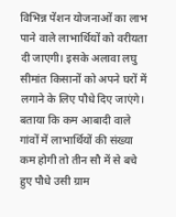विभिन्न पेंशन योजनाओं का लाभ पाने वाले लाभार्थियों को वरीयता दी जाएगी। इसके अलावा लघु सीमांत किसानों को अपने घरों में लगाने के लिए पौधे दिए जाएंगे। बताया कि कम आबादी वाले गांवों में लाभार्थियों की संख्या कम होगी तो तीन सौ में से बचे हुए पौधे उसी ग्राम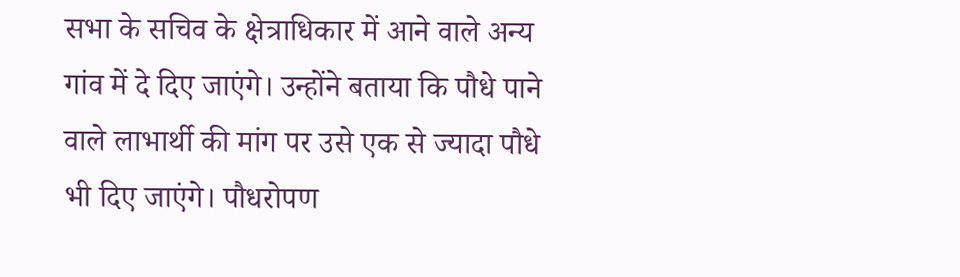सभा के सचिव के क्षेत्राधिकार में आने वाले अन्य गांव में दे दिए जाएंगे। उन्होंने बताया कि पौधे पाने वाले लाभार्थी की मांग पर उसे एक से ज्यादा पौधे भी दिए जाएंगे। पौधरोपण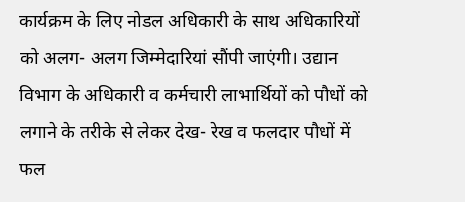कार्यक्रम के लिए नोडल अधिकारी के साथ अधिकारियों को अलग- अलग जिम्मेदारियां सौंपी जाएंगी। उद्यान विभाग के अधिकारी व कर्मचारी लाभार्थियों को पौधों को लगाने के तरीके से लेकर देख- रेख व फलदार पौधों में फल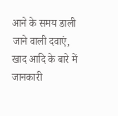आने के समय डाली जाने वाली दवाएं, खाद आदि के बारे में जानकारी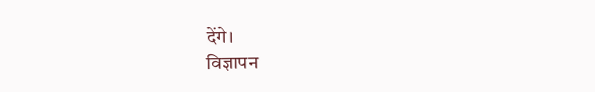देंगे।
विज्ञापन